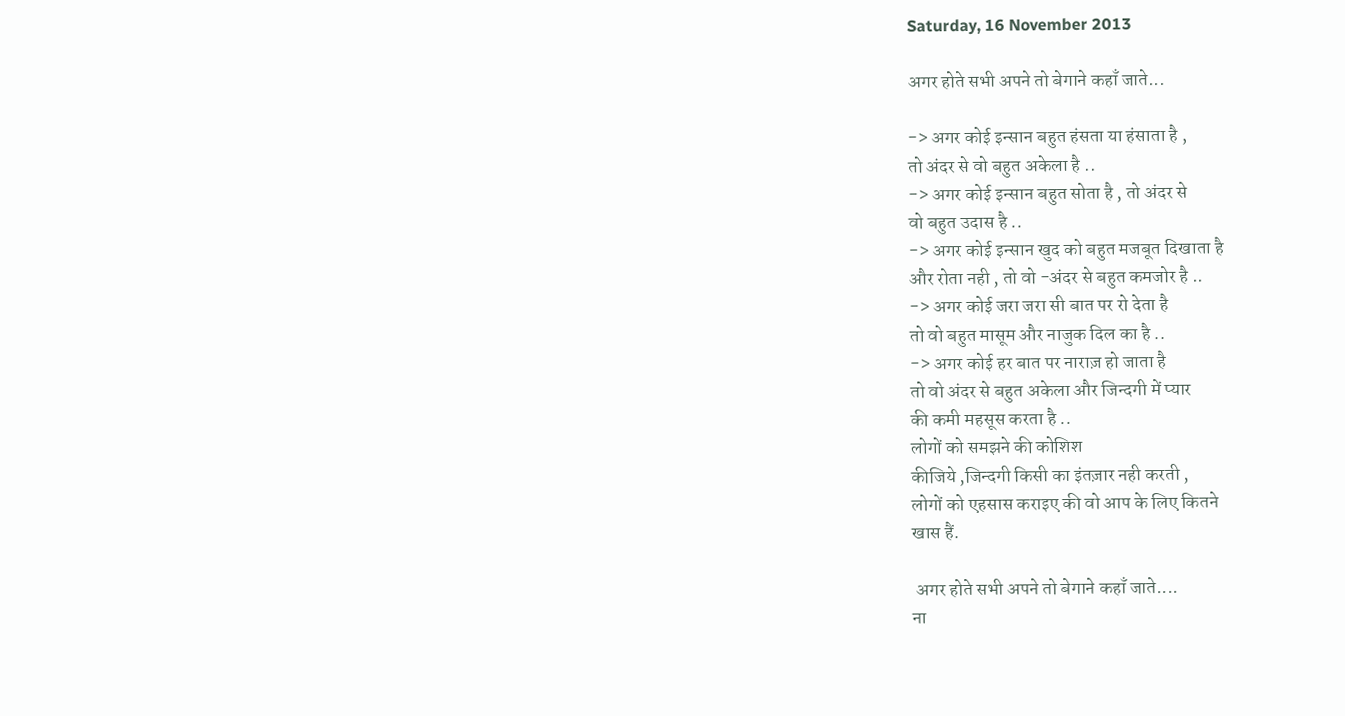Saturday, 16 November 2013

अगर होते सभी अपने तो बेगाने कहाँ जाते...

-> अगर कोई इन्सान बहुत हंसता या हंसाता है ,
तो अंदर से वो बहुत अकेला है ..
-> अगर कोई इन्सान बहुत सोता है , तो अंदर से
वो बहुत उदास है ..
-> अगर कोई इन्सान खुद को बहुत मजबूत दिखाता है
और रोता नही , तो वो -अंदर से बहुत कमजोर है ..
-> अगर कोई जरा जरा सी बात पर रो देता है
तो वो बहुत मासूम और नाजुक दिल का है ..
-> अगर कोई हर बात पर नाराज़ हो जाता है
तो वो अंदर से बहुत अकेला और जिन्दगी में प्यार
की कमी महसूस करता है ..
लोगों को समझने की कोशिश
कीजिये ,जिन्दगी किसी का इंतज़ार नही करती ,
लोगों को एहसास कराइए की वो आप के लिए कितने
खास हैं.

 अगर होते सभी अपने तो बेगाने कहाँ जाते....
ना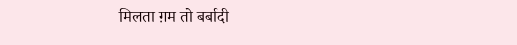मिलता ग़म तो बर्बादी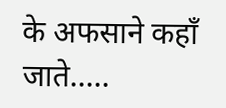के अफसाने कहाँ जाते.....